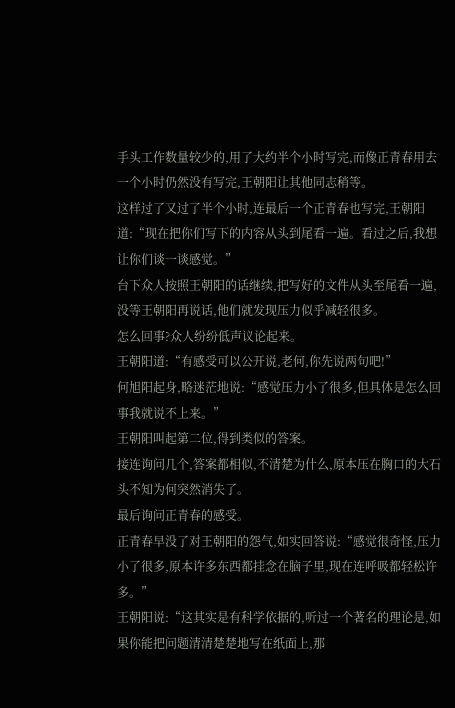手头工作数量较少的,用了大约半个小时写完,而像正青春用去一个小时仍然没有写完,王朝阳让其他同志稍等。
这样过了又过了半个小时,连最后一个正青春也写完,王朝阳道:“现在把你们写下的内容从头到尾看一遍。看过之后,我想让你们谈一谈感觉。”
台下众人按照王朝阳的话继续,把写好的文件从头至尾看一遍,没等王朝阳再说话,他们就发现压力似乎减轻很多。
怎么回事?众人纷纷低声议论起来。
王朝阳道:“有感受可以公开说,老何,你先说两句吧!”
何旭阳起身,略迷茫地说:“感觉压力小了很多,但具体是怎么回事我就说不上来。”
王朝阳叫起第二位,得到类似的答案。
接连询问几个,答案都相似,不清楚为什么,原本压在胸口的大石头不知为何突然消失了。
最后询问正青春的感受。
正青春早没了对王朝阳的怨气,如实回答说:“感觉很奇怪,压力小了很多,原本许多东西都挂念在脑子里,现在连呼吸都轻松许多。”
王朝阳说:“这其实是有科学依据的,听过一个著名的理论是,如果你能把问题清清楚楚地写在纸面上,那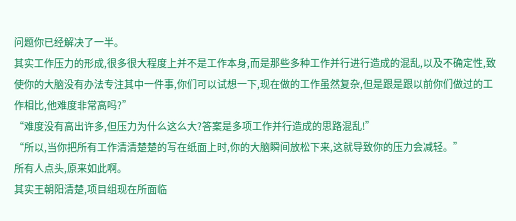问题你已经解决了一半。
其实工作压力的形成,很多很大程度上并不是工作本身,而是那些多种工作并行进行造成的混乱,以及不确定性,致使你的大脑没有办法专注其中一件事,你们可以试想一下,现在做的工作虽然复杂,但是跟是跟以前你们做过的工作相比,他难度非常高吗?”
“难度没有高出许多,但压力为什么这么大?答案是多项工作并行造成的思路混乱!”
“所以,当你把所有工作清清楚楚的写在纸面上时,你的大脑瞬间放松下来,这就导致你的压力会减轻。”
所有人点头,原来如此啊。
其实王朝阳清楚,项目组现在所面临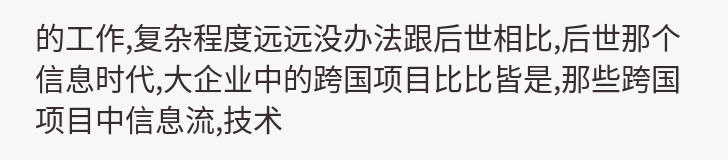的工作,复杂程度远远没办法跟后世相比,后世那个信息时代,大企业中的跨国项目比比皆是,那些跨国项目中信息流,技术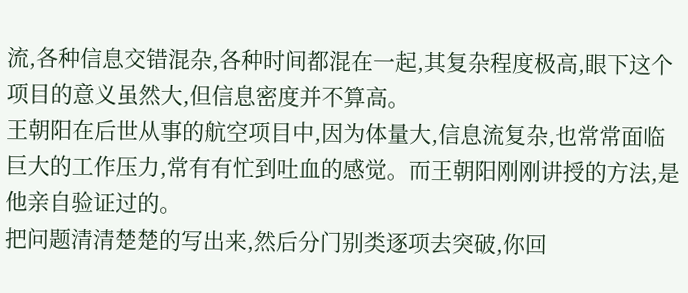流,各种信息交错混杂,各种时间都混在一起,其复杂程度极高,眼下这个项目的意义虽然大,但信息密度并不算高。
王朝阳在后世从事的航空项目中,因为体量大,信息流复杂,也常常面临巨大的工作压力,常有有忙到吐血的感觉。而王朝阳刚刚讲授的方法,是他亲自验证过的。
把问题清清楚楚的写出来,然后分门别类逐项去突破,你回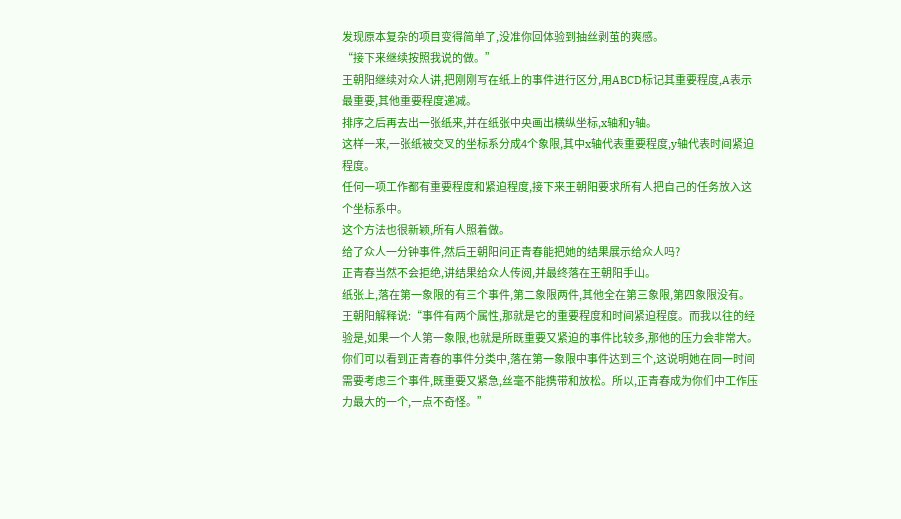发现原本复杂的项目变得简单了,没准你回体验到抽丝剥茧的爽感。
“接下来继续按照我说的做。”
王朝阳继续对众人讲,把刚刚写在纸上的事件进行区分,用ABCD标记其重要程度,A表示最重要,其他重要程度递减。
排序之后再去出一张纸来,并在纸张中央画出横纵坐标,x轴和y轴。
这样一来,一张纸被交叉的坐标系分成4个象限,其中x轴代表重要程度,y轴代表时间紧迫程度。
任何一项工作都有重要程度和紧迫程度,接下来王朝阳要求所有人把自己的任务放入这个坐标系中。
这个方法也很新颖,所有人照着做。
给了众人一分钟事件,然后王朝阳问正青春能把她的结果展示给众人吗?
正青春当然不会拒绝,讲结果给众人传阅,并最终落在王朝阳手山。
纸张上,落在第一象限的有三个事件,第二象限两件,其他全在第三象限,第四象限没有。
王朝阳解释说:“事件有两个属性,那就是它的重要程度和时间紧迫程度。而我以往的经验是,如果一个人第一象限,也就是所既重要又紧迫的事件比较多,那他的压力会非常大。你们可以看到正青春的事件分类中,落在第一象限中事件达到三个,这说明她在同一时间需要考虑三个事件,既重要又紧急,丝毫不能携带和放松。所以,正青春成为你们中工作压力最大的一个,一点不奇怪。”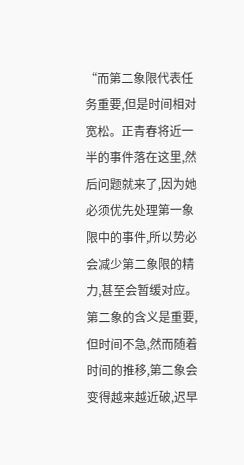“而第二象限代表任务重要,但是时间相对宽松。正青春将近一半的事件落在这里,然后问题就来了,因为她必须优先处理第一象限中的事件,所以势必会减少第二象限的精力,甚至会暂缓对应。第二象的含义是重要,但时间不急,然而随着时间的推移,第二象会变得越来越近破,迟早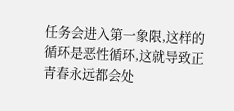任务会进入第一象限,这样的循环是恶性循环,这就导致正青春永远都会处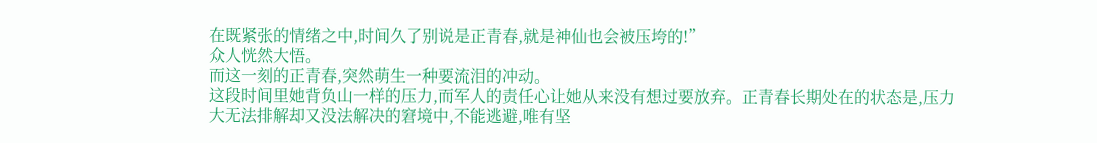在既紧张的情绪之中,时间久了别说是正青春,就是神仙也会被压垮的!”
众人恍然大悟。
而这一刻的正青春,突然萌生一种要流泪的冲动。
这段时间里她背负山一样的压力,而军人的责任心让她从来没有想过要放弃。正青春长期处在的状态是,压力大无法排解却又没法解决的窘境中,不能逃避,唯有坚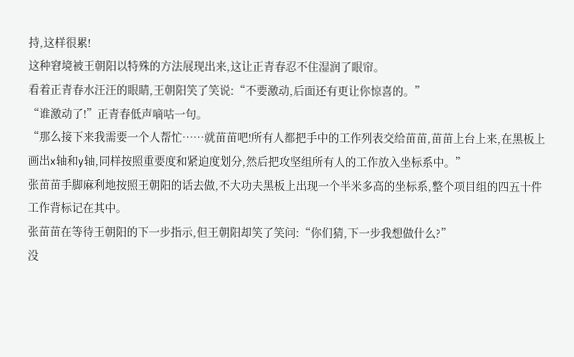持,这样很累!
这种窘境被王朝阳以特殊的方法展现出来,这让正青春忍不住湿润了眼帘。
看着正青春水汪汪的眼睛,王朝阳笑了笑说:“不要激动,后面还有更让你惊喜的。”
“谁激动了!”正青春低声嘀咕一句。
“那么接下来我需要一个人帮忙……就苗苗吧!所有人都把手中的工作列表交给苗苗,苗苗上台上来,在黑板上画出x轴和y轴,同样按照重要度和紧迫度划分,然后把攻坚组所有人的工作放入坐标系中。”
张苗苗手脚麻利地按照王朝阳的话去做,不大功夫黑板上出现一个半米多高的坐标系,整个项目组的四五十件工作背标记在其中。
张苗苗在等待王朝阳的下一步指示,但王朝阳却笑了笑问:“你们猜,下一步我想做什么?”
没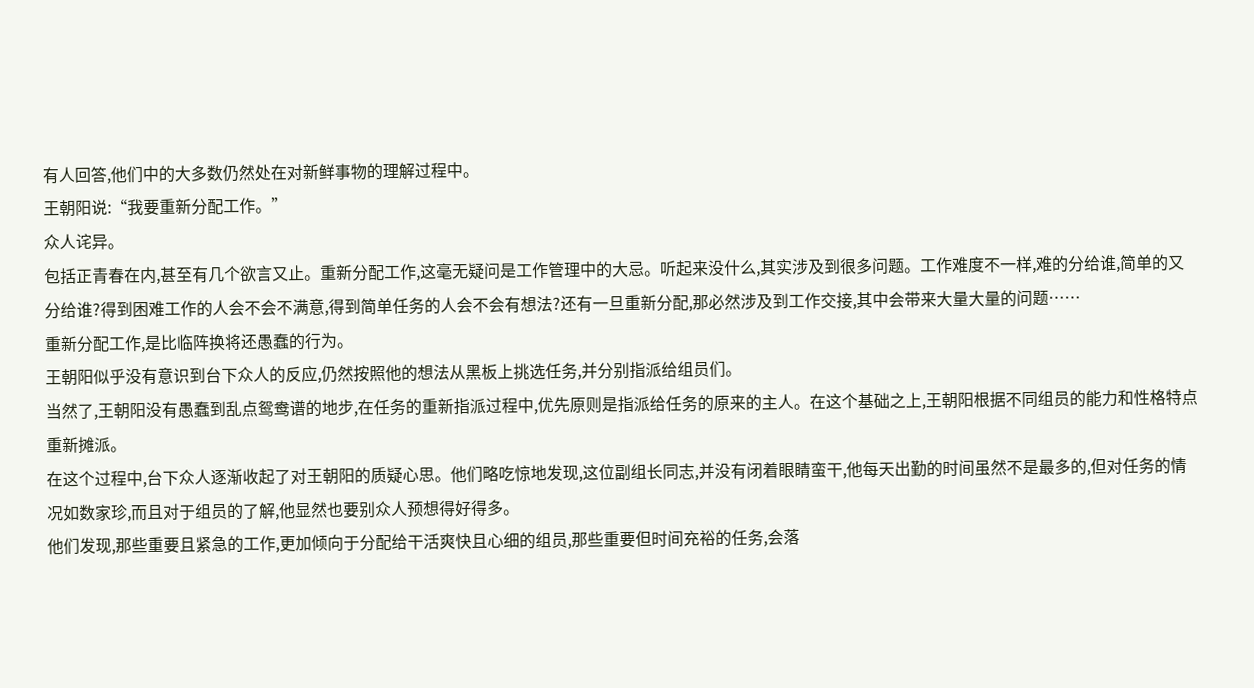有人回答,他们中的大多数仍然处在对新鲜事物的理解过程中。
王朝阳说:“我要重新分配工作。”
众人诧异。
包括正青春在内,甚至有几个欲言又止。重新分配工作,这毫无疑问是工作管理中的大忌。听起来没什么,其实涉及到很多问题。工作难度不一样,难的分给谁,简单的又分给谁?得到困难工作的人会不会不满意,得到简单任务的人会不会有想法?还有一旦重新分配,那必然涉及到工作交接,其中会带来大量大量的问题……
重新分配工作,是比临阵换将还愚蠢的行为。
王朝阳似乎没有意识到台下众人的反应,仍然按照他的想法从黑板上挑选任务,并分别指派给组员们。
当然了,王朝阳没有愚蠢到乱点鸳鸯谱的地步,在任务的重新指派过程中,优先原则是指派给任务的原来的主人。在这个基础之上,王朝阳根据不同组员的能力和性格特点重新摊派。
在这个过程中,台下众人逐渐收起了对王朝阳的质疑心思。他们略吃惊地发现,这位副组长同志,并没有闭着眼睛蛮干,他每天出勤的时间虽然不是最多的,但对任务的情况如数家珍,而且对于组员的了解,他显然也要别众人预想得好得多。
他们发现,那些重要且紧急的工作,更加倾向于分配给干活爽快且心细的组员,那些重要但时间充裕的任务,会落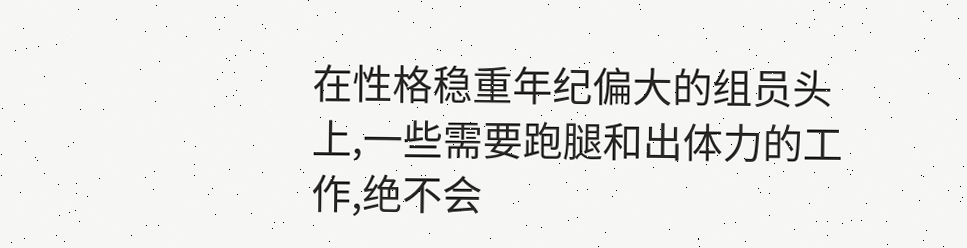在性格稳重年纪偏大的组员头上,一些需要跑腿和出体力的工作,绝不会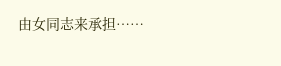由女同志来承担……